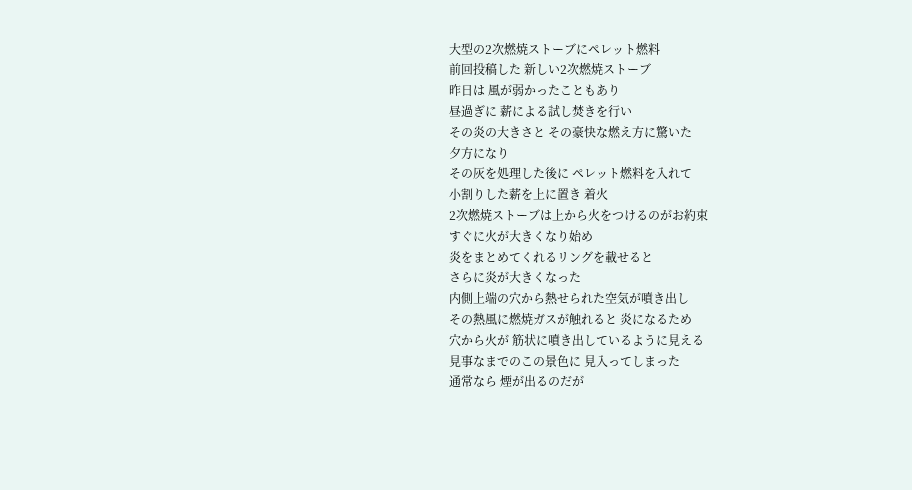大型の2次燃焼ストーブにペレット燃料
前回投稿した 新しい2次燃焼ストーブ
昨日は 風が弱かったこともあり
昼過ぎに 薪による試し焚きを行い
その炎の大きさと その豪快な燃え方に驚いた
夕方になり
その灰を処理した後に ペレット燃料を入れて
小割りした薪を上に置き 着火
2次燃焼ストーブは上から火をつけるのがお約束
すぐに火が大きくなり始め
炎をまとめてくれるリングを載せると
さらに炎が大きくなった
内側上端の穴から熱せられた空気が噴き出し
その熱風に燃焼ガスが触れると 炎になるため
穴から火が 筋状に噴き出しているように見える
見事なまでのこの景色に 見入ってしまった
通常なら 煙が出るのだが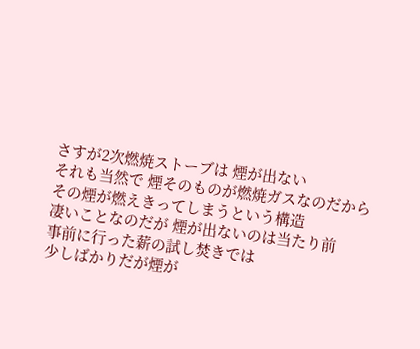さすが2次燃焼ストーブは 煙が出ない
それも当然で 煙そのものが燃焼ガスなのだから
その煙が燃えきってしまうという構造
凄いことなのだが 煙が出ないのは当たり前
事前に行った薪の試し焚きでは
少しばかりだが煙が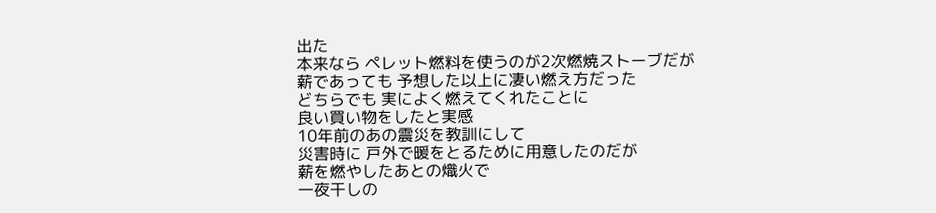出た
本来なら ペレット燃料を使うのが2次燃焼ストーブだが
薪であっても 予想した以上に凄い燃え方だった
どちらでも 実によく燃えてくれたことに
良い買い物をしたと実感
10年前のあの震災を教訓にして
災害時に 戸外で暖をとるために用意したのだが
薪を燃やしたあとの熾火で
一夜干しの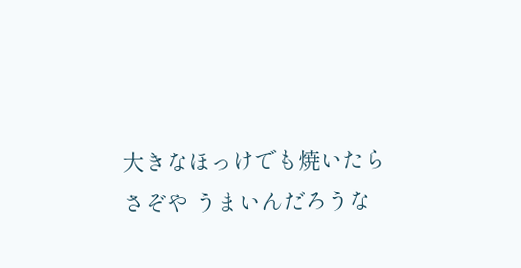大きなほっけでも焼いたら
さぞや うまいんだろうな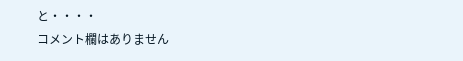と・・・・
コメント欄はありません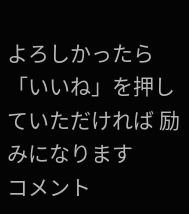よろしかったら「いいね」を押していただければ 励みになります
コメント